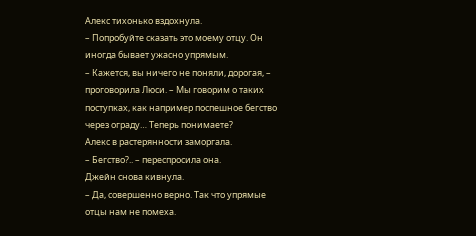Алекс тихонько вздохнула.
– Попробуйте сказать это моему отцу. Он иногда бывает ужасно упрямым.
– Кажется, вы ничего не поняли, дорогая, – проговорила Люси. – Мы говорим о таких поступках, как например поспешное бегство через ограду… Теперь понимаете?
Алекс в растерянности заморгала.
– Бегство?.. – переспросила она.
Джейн снова кивнула.
– Да, совершенно верно. Так что упрямые отцы нам не помеха.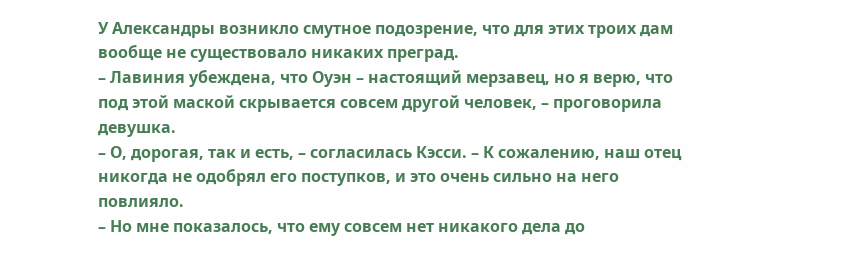У Александры возникло смутное подозрение, что для этих троих дам вообще не существовало никаких преград.
– Лавиния убеждена, что Оуэн – настоящий мерзавец, но я верю, что под этой маской скрывается совсем другой человек, – проговорила девушка.
– О, дорогая, так и есть, – согласилась Кэсси. – К сожалению, наш отец никогда не одобрял его поступков, и это очень сильно на него повлияло.
– Но мне показалось, что ему совсем нет никакого дела до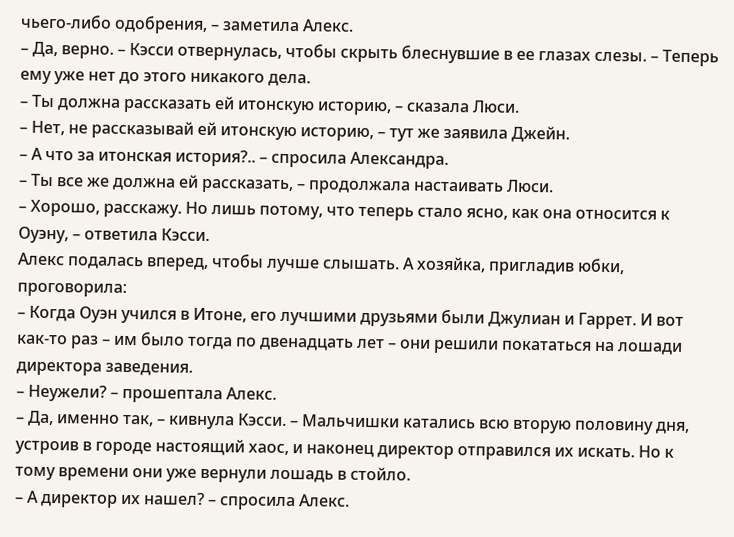чьего-либо одобрения, – заметила Алекс.
– Да, верно. – Кэсси отвернулась, чтобы скрыть блеснувшие в ее глазах слезы. – Теперь ему уже нет до этого никакого дела.
– Ты должна рассказать ей итонскую историю, – сказала Люси.
– Нет, не рассказывай ей итонскую историю, – тут же заявила Джейн.
– А что за итонская история?.. – спросила Александра.
– Ты все же должна ей рассказать, – продолжала настаивать Люси.
– Хорошо, расскажу. Но лишь потому, что теперь стало ясно, как она относится к Оуэну, – ответила Кэсси.
Алекс подалась вперед, чтобы лучше слышать. А хозяйка, пригладив юбки, проговорила:
– Когда Оуэн учился в Итоне, его лучшими друзьями были Джулиан и Гаррет. И вот как-то раз – им было тогда по двенадцать лет – они решили покататься на лошади директора заведения.
– Неужели? – прошептала Алекс.
– Да, именно так, – кивнула Кэсси. – Мальчишки катались всю вторую половину дня, устроив в городе настоящий хаос, и наконец директор отправился их искать. Но к тому времени они уже вернули лошадь в стойло.
– А директор их нашел? – спросила Алекс.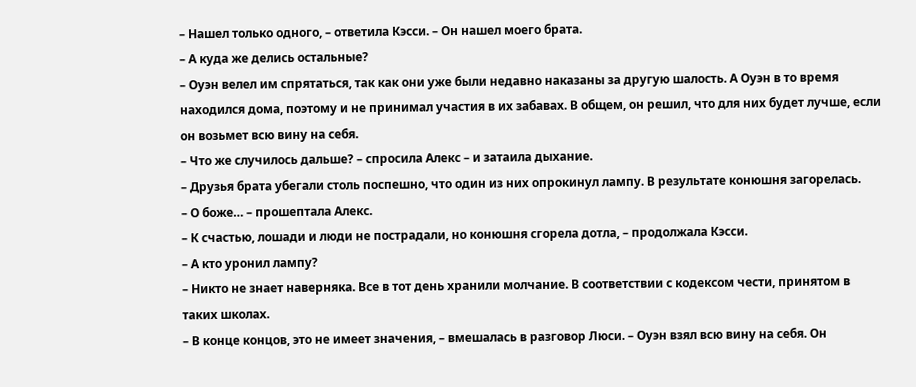– Нашел только одного, – ответила Кэсси. – Он нашел моего брата.
– А куда же делись остальные?
– Оуэн велел им спрятаться, так как они уже были недавно наказаны за другую шалость. А Оуэн в то время находился дома, поэтому и не принимал участия в их забавах. В общем, он решил, что для них будет лучше, если он возьмет всю вину на себя.
– Что же случилось дальше? – спросила Алекс – и затаила дыхание.
– Друзья брата убегали столь поспешно, что один из них опрокинул лампу. В результате конюшня загорелась.
– О боже… – прошептала Алекс.
– К счастью, лошади и люди не пострадали, но конюшня сгорела дотла, – продолжала Кэсси.
– А кто уронил лампу?
– Никто не знает наверняка. Все в тот день хранили молчание. В соответствии с кодексом чести, принятом в таких школах.
– В конце концов, это не имеет значения, – вмешалась в разговор Люси. – Оуэн взял всю вину на себя. Он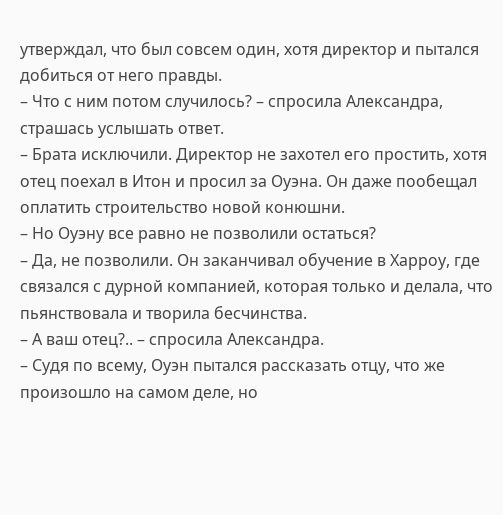утверждал, что был совсем один, хотя директор и пытался добиться от него правды.
– Что с ним потом случилось? – спросила Александра, страшась услышать ответ.
– Брата исключили. Директор не захотел его простить, хотя отец поехал в Итон и просил за Оуэна. Он даже пообещал оплатить строительство новой конюшни.
– Но Оуэну все равно не позволили остаться?
– Да, не позволили. Он заканчивал обучение в Харроу, где связался с дурной компанией, которая только и делала, что пьянствовала и творила бесчинства.
– А ваш отец?.. – спросила Александра.
– Судя по всему, Оуэн пытался рассказать отцу, что же произошло на самом деле, но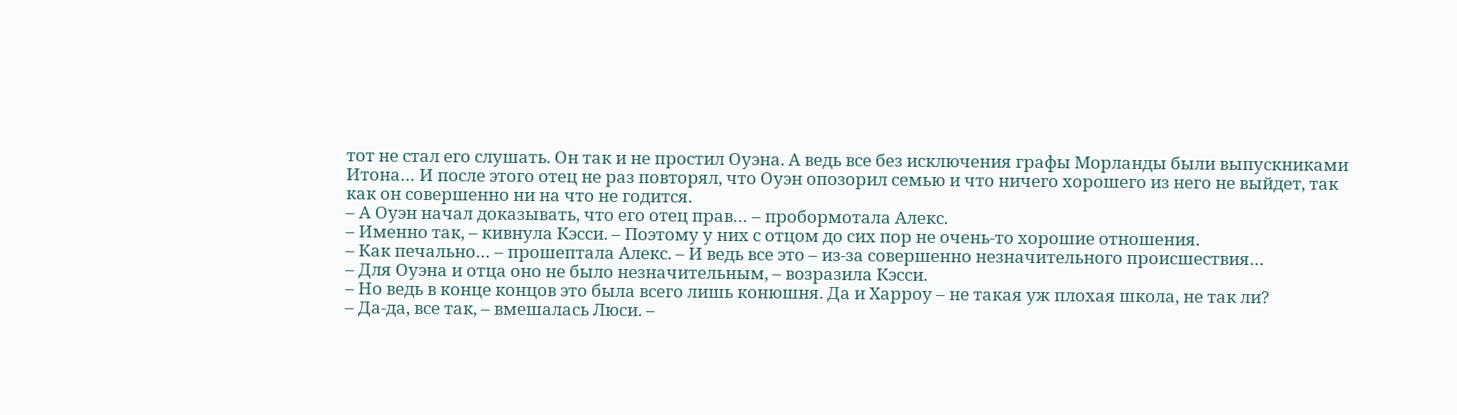тот не стал его слушать. Он так и не простил Оуэна. А ведь все без исключения графы Морланды были выпускниками Итона… И после этого отец не раз повторял, что Оуэн опозорил семью и что ничего хорошего из него не выйдет, так как он совершенно ни на что не годится.
– А Оуэн начал доказывать, что его отец прав… – пробормотала Алекс.
– Именно так, – кивнула Кэсси. – Поэтому у них с отцом до сих пор не очень-то хорошие отношения.
– Как печально… – прошептала Алекс. – И ведь все это – из-за совершенно незначительного происшествия…
– Для Оуэна и отца оно не было незначительным, – возразила Кэсси.
– Но ведь в конце концов это была всего лишь конюшня. Да и Харроу – не такая уж плохая школа, не так ли?
– Да-да, все так, – вмешалась Люси. –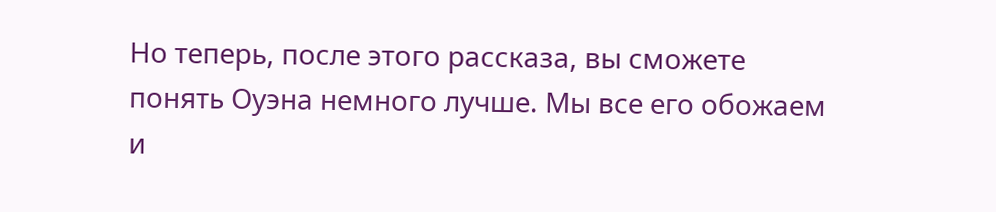Но теперь, после этого рассказа, вы сможете понять Оуэна немного лучше. Мы все его обожаем и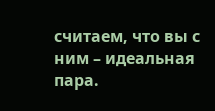считаем, что вы с ним – идеальная пара.